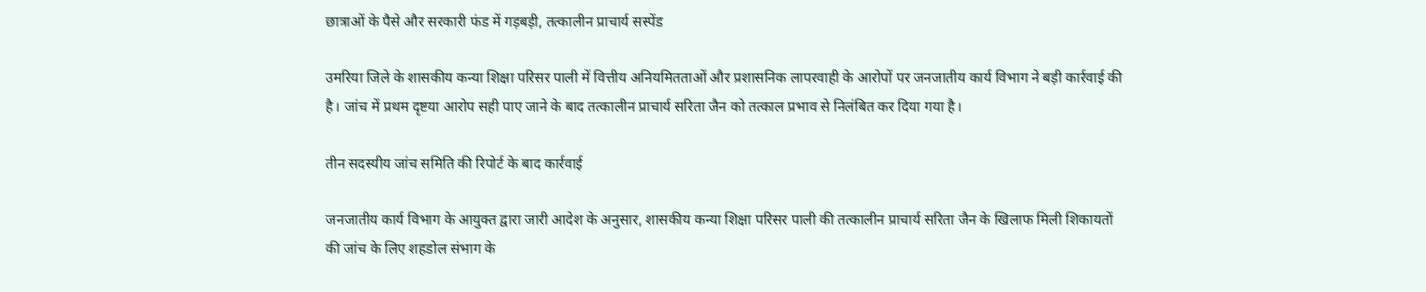छात्राओं के पैसे और सरकारी फंड में गड़बड़ी, तत्कालीन प्राचार्य सस्पेंड

उमरिया जिले के शासकीय कन्या शिक्षा परिसर पाली में वित्तीय अनियमितताओं और प्रशासनिक लापरवाही के आरोपों पर जनजातीय कार्य विभाग ने बड़ी कार्रवाई की है। जांच में प्रथम दृष्टया आरोप सही पाए जाने के बाद तत्कालीन प्राचार्य सरिता जैन को तत्काल प्रभाव से निलंबित कर दिया गया है।

तीन सदस्यीय जांच समिति की रिपोर्ट के बाद कार्रवाई

जनजातीय कार्य विभाग के आयुक्त द्वारा जारी आदेश के अनुसार, शासकीय कन्या शिक्षा परिसर पाली की तत्कालीन प्राचार्य सरिता जैन के खिलाफ मिली शिकायतों की जांच के लिए शहडोल संभाग के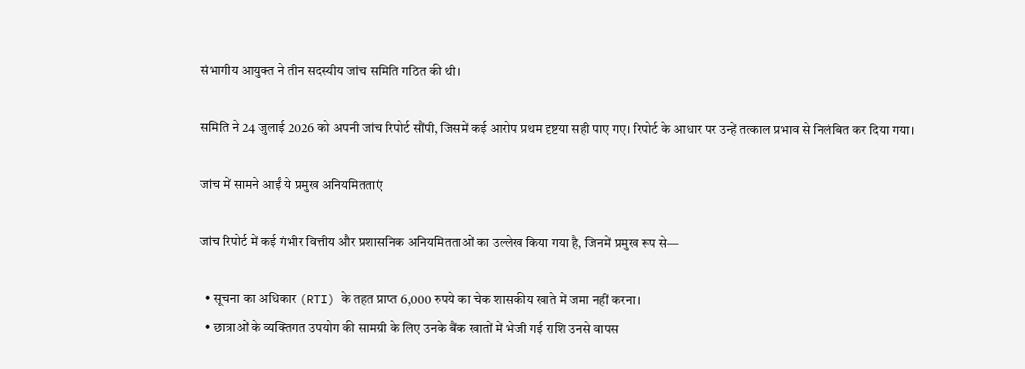संभागीय आयुक्त ने तीन सदस्यीय जांच समिति गठित की थी।

समिति ने 24 जुलाई 2026 को अपनी जांच रिपोर्ट सौंपी, जिसमें कई आरोप प्रथम दृष्टया सही पाए गए। रिपोर्ट के आधार पर उन्हें तत्काल प्रभाव से निलंबित कर दिया गया।

जांच में सामने आईं ये प्रमुख अनियमितताएं

जांच रिपोर्ट में कई गंभीर वित्तीय और प्रशासनिक अनियमितताओं का उल्लेख किया गया है, जिनमें प्रमुख रूप से—

  • सूचना का अधिकार (RTI) के तहत प्राप्त 6,000 रुपये का चेक शासकीय खाते में जमा नहीं करना।
  • छात्राओं के व्यक्तिगत उपयोग की सामग्री के लिए उनके बैंक खातों में भेजी गई राशि उनसे वापस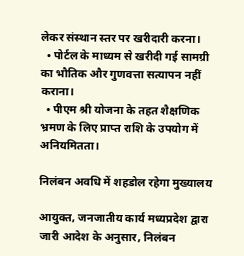लेकर संस्थान स्तर पर खरीदारी करना।
  • पोर्टल के माध्यम से खरीदी गई सामग्री का भौतिक और गुणवत्ता सत्यापन नहीं कराना।
  • पीएम श्री योजना के तहत शैक्षणिक भ्रमण के लिए प्राप्त राशि के उपयोग में अनियमितता।

निलंबन अवधि में शहडोल रहेगा मुख्यालय

आयुक्त, जनजातीय कार्य मध्यप्रदेश द्वारा जारी आदेश के अनुसार, निलंबन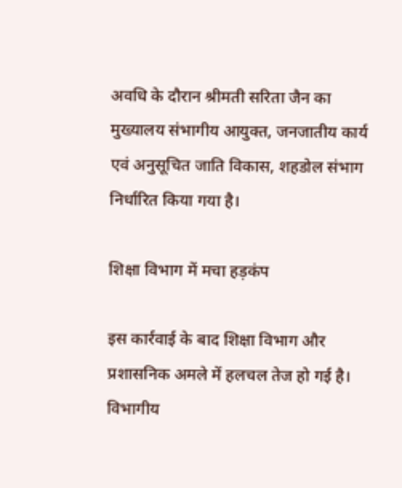अवधि के दौरान श्रीमती सरिता जैन का मुख्यालय संभागीय आयुक्त, जनजातीय कार्य एवं अनुसूचित जाति विकास, शहडोल संभाग निर्धारित किया गया है।

शिक्षा विभाग में मचा हड़कंप

इस कार्रवाई के बाद शिक्षा विभाग और प्रशासनिक अमले में हलचल तेज हो गई है। विभागीय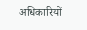अधिकारियों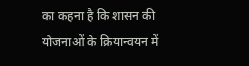का कहना है कि शासन की योजनाओं के क्रियान्वयन में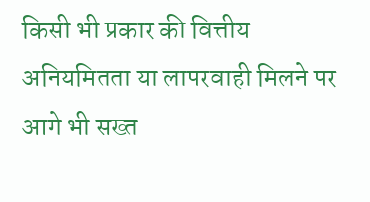किसी भी प्रकार की वित्तीय अनियमितता या लापरवाही मिलने पर आगे भी सख्त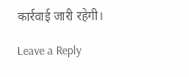कार्रवाई जारी रहेगी।

Leave a Reply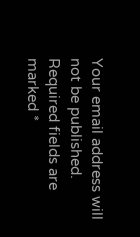Your email address will not be published. Required fields are marked *